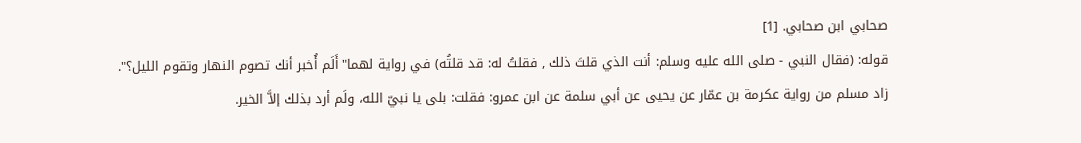صحابي ابن صحابي. [1]
قوله: (فقال النبي - صلى الله عليه وسلم: أنت الذي قلتَ ذلك , فقلتُ له: قد قلتُه) في رواية لهما"أَلَم أُخبر أنك تصوم النهار وتقوم الليل؟".
زاد مسلم من رواية عكرمة بن عمّار عن يحيى عن أبي سلمة عن ابن عمرو: فقلت: بلى يا نبيّ الله، ولَم أرد بذلك إلاَّ الخير.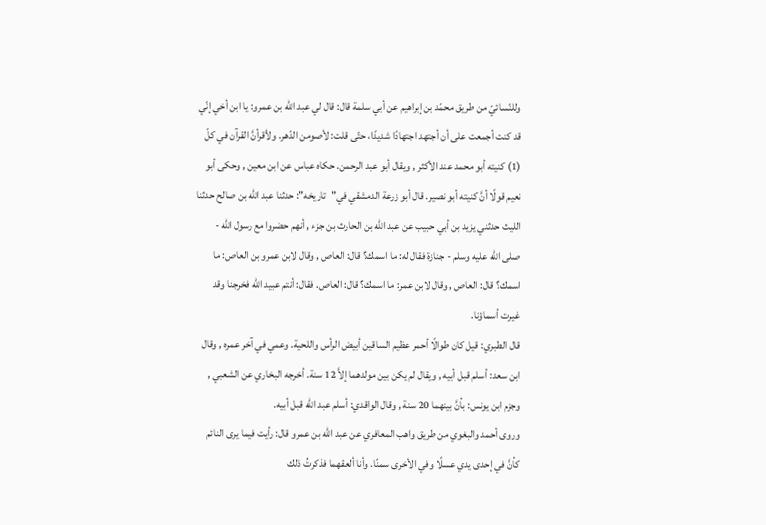وللنّسائيّ من طريق محمّد بن إبراهيم عن أبي سلمة قال: قال لي عبد الله بن عمرو: يا ابن أخي إنّي قد كنت أجمعت على أن أجتهد اجتهادًا شديدًا، حتّى قلت: لأصومن الدّهر. ولأقرأنَّ القرآن في كلّ
(1) كنيته أبو محمد عند الأكثر , ويقال أبو عبد الرحمن. حكاه عباس عن ابن معين , وحكى أبو نعيم قولًا أنَّ كنيته أبو نصير. قال أبو زرعة الدمشقي في"تاريخه": حدثنا عبد الله بن صالح حدثنا الليث حدثني يزيد بن أبي حبيب عن عبد الله بن الحارث بن جزء , أنهم حضروا مع رسول الله - صلى الله عليه وسلم - جنازة فقال له: ما اسمك؟ قال: العاص , وقال لابن عمرو بن العاص: ما اسمك؟ قال: العاص , وقال لابن عمر: ما اسمك؟ قال: العاص. فقال: أنتم عبيد الله فخرجنا وقد غيرت أسماؤنا.
قال الطبري: قيل كان طوالًا أحمر عظيم الساقين أبيض الرأس واللحية. وعمي في آخر عمره , وقال ابن سعد: أسلم قبل أبيه , ويقال لم يكن بين مولدهما إلاَّ 12 سنة. أخرجه البخاري عن الشعبي , وجزم ابن يونس: بأنَّ بينهما 20 سنة , وقال الواقدي: أسلم عبد الله قبل أبيه.
وروى أحمد والبغوي من طريق واهب المعافري عن عبد الله بن عمرو قال: رأيت فيما يرى النائم كأنَّ في إحدى يدي عسلًا وفي الأخرى سمنًا. وأنا ألعقهما فذكرتُ ذلك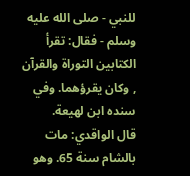للنبي - صلى الله عليه وسلم - فقال: تقرأ الكتابين التوراة والقرآن , وكان يقرؤهما. وفي سنده ابن لهيعة.
قال الواقدي: مات بالشام سنة 65. وهو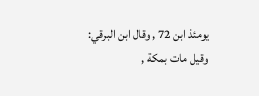يومئذ ابن 72 , وقال ابن البرقي: وقيل مات بمكة ,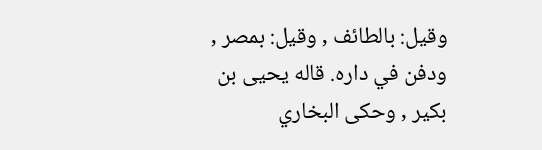وقيل: بالطائف , وقيل: بمصر , ودفن في داره. قاله يحيى بن بكير , وحكى البخاري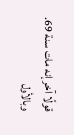قولًا آخر إنه مات سنة 69. وبالأول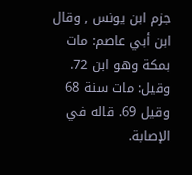جزم ابن يونس , وقال ابن أبي عاصم: مات بمكة وهو ابن 72. وقيل: مات سنة 68 وقيل 69. قاله في الإصابة.